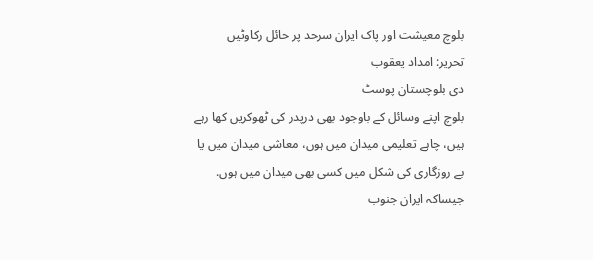بلوچ معیشت اور پاک ایران سرحد پر حائل رکاوٹیں
تحریر: امداد یعقوب
دی بلوچستان پوسٹ
بلوچ اپنے وسائل کے باوجود بھی درپدر کی ٹھوکریں کھا رہے ہیں، چاہے تعلیمی میدان میں ہوں، معاشی میدان میں یا بے روزگاری کی شکل میں کسی بھی میدان میں ہوں. جیساکہ ایران جنوب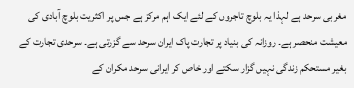مغربی سرحد ہے لہذا یہ بلوچ تاجروں کے لئے ایک اہم مرکز ہے جس پر اکثریت بلوچ آبادی کی معیشت منحصر ہے۔ روزانہ کی بنیاد پر تجارت پاک ایران سرحد سے گزرتی ہے۔ سرحدی تجارت کے بغیر مستحکم زندگی نہیں گزار سکتے اور خاص کر ایرانی سرحد مکران کے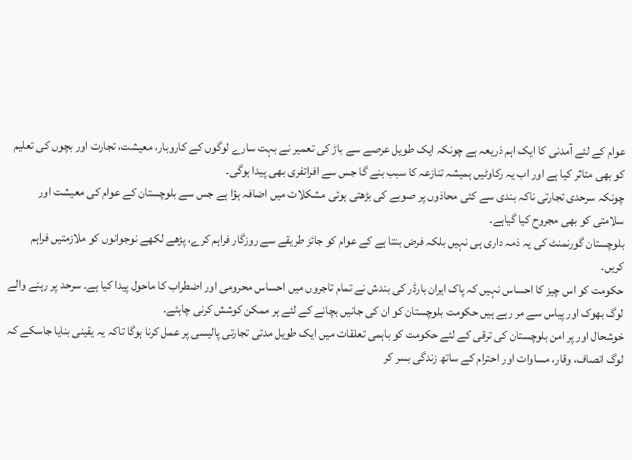عوام کے لئے آمدنی کا ایک اہم ذریعہ ہے چونکہ ایک طویل عرصے سے باڑ کی تعمیر نے بہت سارے لوگوں کے کاروبار، معیشت، تجارت اور بچوں کی تعلیم کو بھی متاثر کیا ہے اور اب یہ رکاوٹیں ہمیشہ تنازعہ کا سبب بنے گا جس سے افراتفری بھی پیدا ہوگی۔
چونکہ سرحدی تجارتی ناکہ بندی سے کئی محاذوں پر صوبے کی بڑھتی ہوئی مشکلات میں اضافہ ہؤا ہے جس سے بلوچستان کے عوام کی معیشت اور سلامتی کو بھی مجروح کیا گیاہے۔
بلوچستان گورنمنٹ کی یہ ذمہ داری ہی نہیں بلکہ فرض بنتا ہے کے عوام کو جائز طریقے سے روزگار فراہم کرے، پڑھے لکھے نوجوانوں کو ملازمتیں فراہم کریں۔
حکومت کو اس چیز کا احساس نہیں کہ پاک ایران بارڈر کی بندش نے تمام تاجروں میں احساس محرومی اور اضطراب کا ماحول پیدا کیا ہے۔ سرحد پر رہنے والے لوگ بھوک اور پیاس سے مر رہے ہیں حکومت بلوچستان کو ان کی جانیں بچانے کے لئے ہر ممکن کوشش کرنی چاہئے.
خوشحال اور پر امن بلوچستان کی ترقی کے لئے حکومت کو باہمی تعلقات میں ایک طویل مدتی تجارتی پالیسی پر عمل کرنا ہوگا تاکہ یہ یقینی بنایا جاسکے کہ لوگ انصاف، وقار، مساوات اور احترام کے ساتھ زندگی بسر کر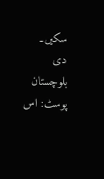سکیں۔
دی بلوچستان پوسٹ: اس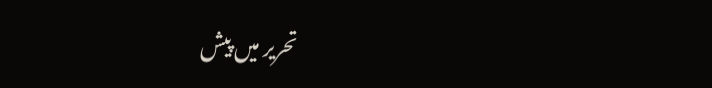تحریر میں پیش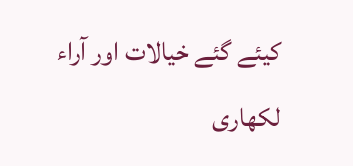کیئے گئے خیالات اور آراء لکھاری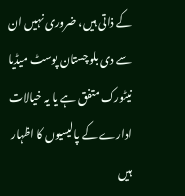کے ذاتی ہیں، ضروری نہیں ان سے دی بلوچستان پوسٹ میڈیا نیٹورک متفق ہے یا یہ خیالات ادارے کے پالیسیوں کا اظہار ہیں